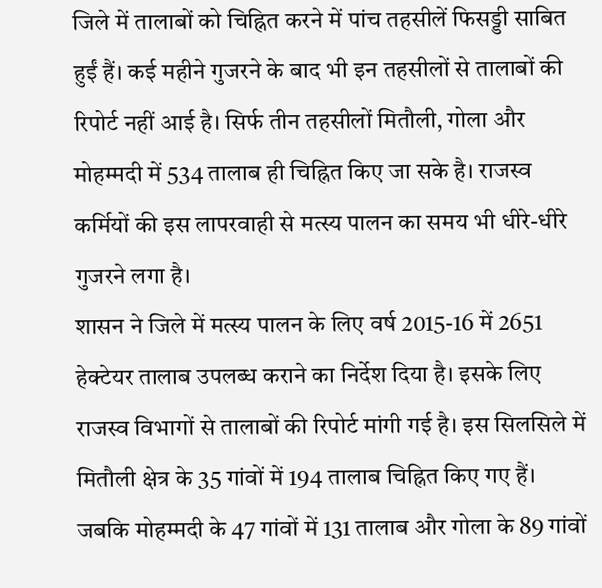जिले में तालाबों को चिह्नित करने में पांच तहसीलें फिसड्डी साबित हुईं हैं। कई महीने गुजरने के बाद भी इन तहसीलों से तालाबों की रिपोर्ट नहीं आई है। सिर्फ तीन तहसीलों मितौली, गोला और मोहम्मदी में 534 तालाब ही चिह्नित किए जा सके है। राजस्व कर्मियों की इस लापरवाही से मत्स्य पालन का समय भी धीरे-धीरे गुजरने लगा है।
शासन ने जिले में मत्स्य पालन के लिए वर्ष 2015-16 में 2651 हेक्टेयर तालाब उपलब्ध कराने का निर्देश दिया है। इसके लिए राजस्व विभागों से तालाबों की रिपोर्ट मांगी गई है। इस सिलसिले में मितौली क्षेत्र के 35 गांवों में 194 तालाब चिह्नित किए गए हैं। जबकि मोहम्मदी के 47 गांवों में 131 तालाब और गोला के 89 गांवों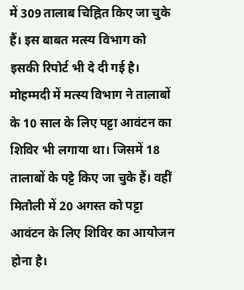में 309 तालाब चिह्नित किए जा चुके हैं। इस बाबत मत्स्य विभाग को इसकी रिपोर्ट भी दे दी गई है। मोहम्मदी में मत्स्य विभाग ने तालाबों के 10 साल के लिए पट्टा आवंटन का शिविर भी लगाया था। जिसमें 18 तालाबों के पट्टे किए जा चुके हैं। वहीं मितौली में 20 अगस्त को पट्टा आवंटन के लिए शिविर का आयोजन होना है।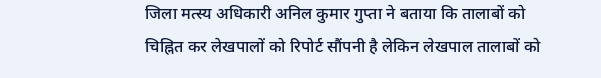जिला मत्स्य अधिकारी अनिल कुमार गुप्ता ने बताया कि तालाबों को चिह्नित कर लेखपालों को रिपोर्ट सौंपनी है लेकिन लेखपाल तालाबों को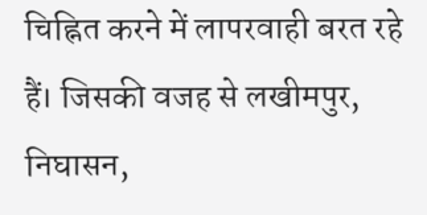चिह्नित करने में लापरवाही बरत रहे हैं। जिसकी वजह से लखीमपुर, निघासन,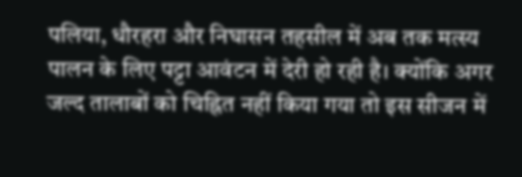पलिया, धौरहरा और निघासन तहसील में अब तक मत्स्य पालन के लिए पट्टा आवंटन में देरी हो रही है। क्योंकि अगर जल्द तालाबों को चिह्नित नहीं किया गया तो इस सीजन में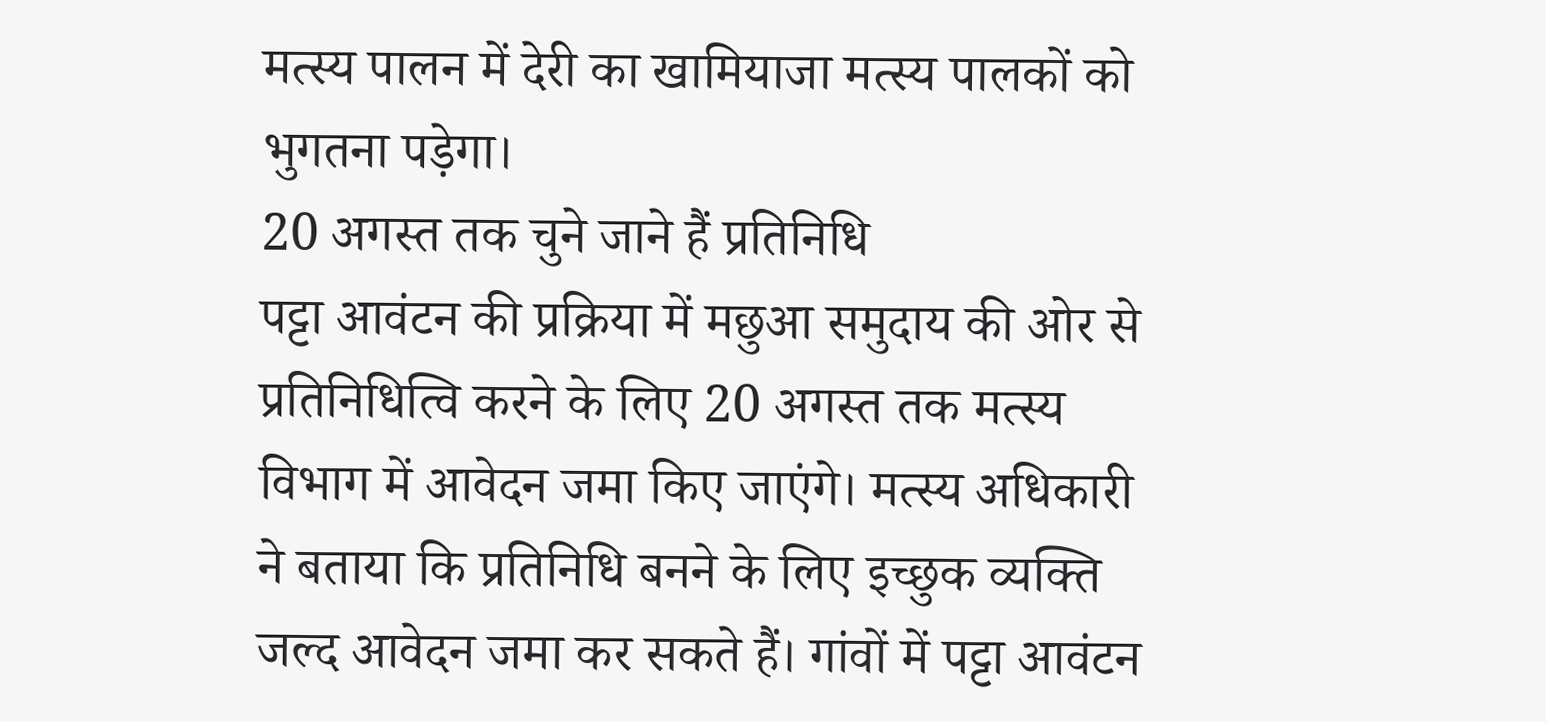मत्स्य पालन में देरी का खामियाजा मत्स्य पालकों को भुगतना पड़ेगा।
20 अगस्त तक चुने जाने हैं प्रतिनिधि
पट्टा आवंटन की प्रक्रिया में मछुआ समुदाय की ओर से प्रतिनिधित्वि करने के लिए 20 अगस्त तक मत्स्य विभाग में आवेदन जमा किए जाएंगे। मत्स्य अधिकारी ने बताया कि प्रतिनिधि बनने के लिए इच्छुक व्यक्ति जल्द आवेदन जमा कर सकते हैं। गांवों में पट्टा आवंटन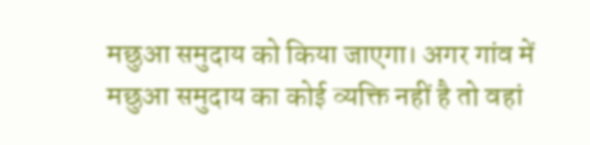मछुआ समुदाय को किया जाएगा। अगर गांव में मछुआ समुदाय का कोई व्यक्ति नहीं है तो वहां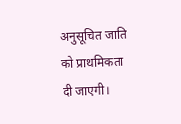अनुसूचित जाति को प्राथमिकता दी जाएगी।